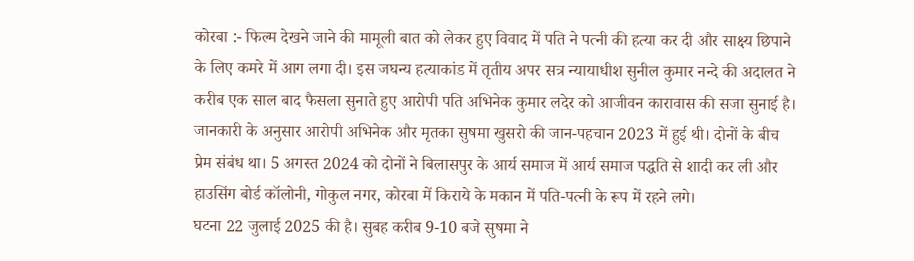कोरबा :- फिल्म देखने जाने की मामूली बात को लेकर हुए विवाद में पति ने पत्नी की हत्या कर दी और साक्ष्य छिपाने के लिए कमरे में आग लगा दी। इस जघन्य हत्याकांड में तृतीय अपर सत्र न्यायाधीश सुनील कुमार नन्दे की अदालत ने करीब एक साल बाद फैसला सुनाते हुए आरोपी पति अभिनेक कुमार लदेर को आजीवन कारावास की सजा सुनाई है।
जानकारी के अनुसार आरोपी अभिनेक और मृतका सुषमा खुसरो की जान-पहचान 2023 में हुई थी। दोनों के बीच प्रेम संबंध था। 5 अगस्त 2024 को दोनों ने बिलासपुर के आर्य समाज में आर्य समाज पद्धति से शादी कर ली और हाउसिंग बोर्ड कॉलोनी, गोकुल नगर, कोरबा में किराये के मकान में पति-पत्नी के रूप में रहने लगे।
घटना 22 जुलाई 2025 की है। सुबह करीब 9-10 बजे सुषमा ने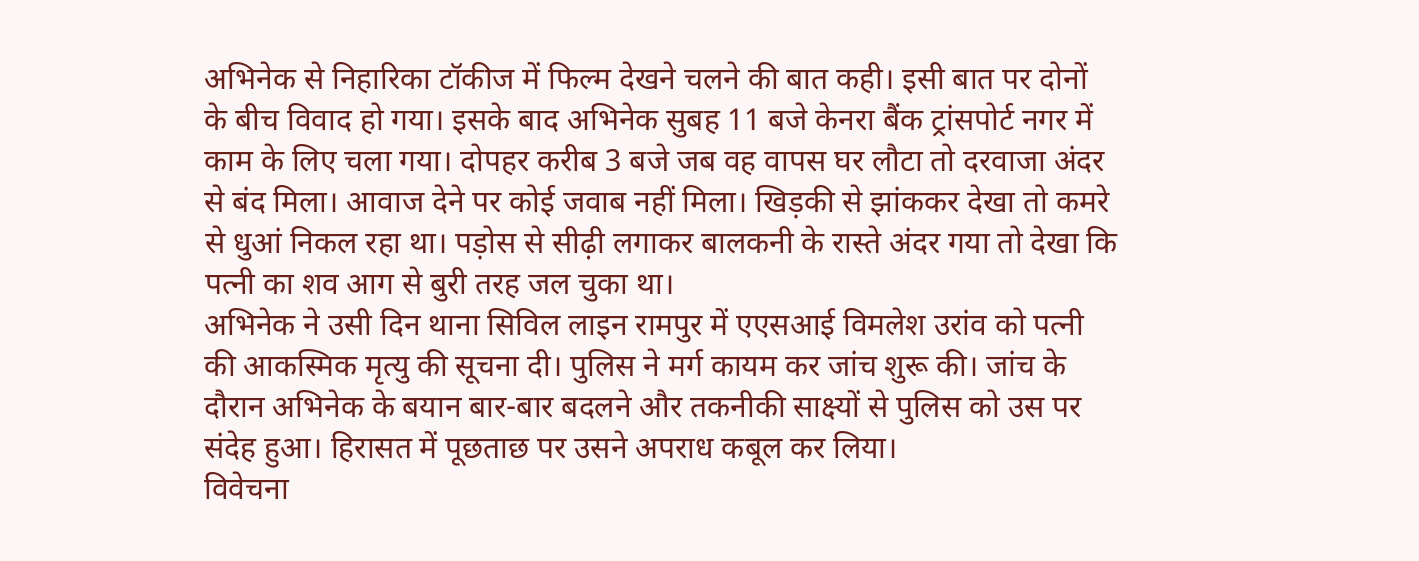अभिनेक से निहारिका टॉकीज में फिल्म देखने चलने की बात कही। इसी बात पर दोनों के बीच विवाद हो गया। इसके बाद अभिनेक सुबह 11 बजे केनरा बैंक ट्रांसपोर्ट नगर में काम के लिए चला गया। दोपहर करीब 3 बजे जब वह वापस घर लौटा तो दरवाजा अंदर से बंद मिला। आवाज देने पर कोई जवाब नहीं मिला। खिड़की से झांककर देखा तो कमरे से धुआं निकल रहा था। पड़ोस से सीढ़ी लगाकर बालकनी के रास्ते अंदर गया तो देखा कि पत्नी का शव आग से बुरी तरह जल चुका था।
अभिनेक ने उसी दिन थाना सिविल लाइन रामपुर में एएसआई विमलेश उरांव को पत्नी की आकस्मिक मृत्यु की सूचना दी। पुलिस ने मर्ग कायम कर जांच शुरू की। जांच के दौरान अभिनेक के बयान बार-बार बदलने और तकनीकी साक्ष्यों से पुलिस को उस पर संदेह हुआ। हिरासत में पूछताछ पर उसने अपराध कबूल कर लिया।
विवेचना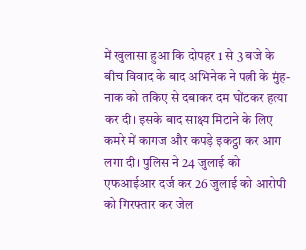में खुलासा हुआ कि दोपहर 1 से 3 बजे के बीच विवाद के बाद अभिनेक ने पत्नी के मुंह-नाक को तकिए से दबाकर दम घोंटकर हत्या कर दी। इसके बाद साक्ष्य मिटाने के लिए कमरे में कागज और कपड़े इकट्ठा कर आग लगा दी। पुलिस ने 24 जुलाई को एफआईआर दर्ज कर 26 जुलाई को आरोपी को गिरफ्तार कर जेल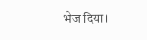भेज दिया।